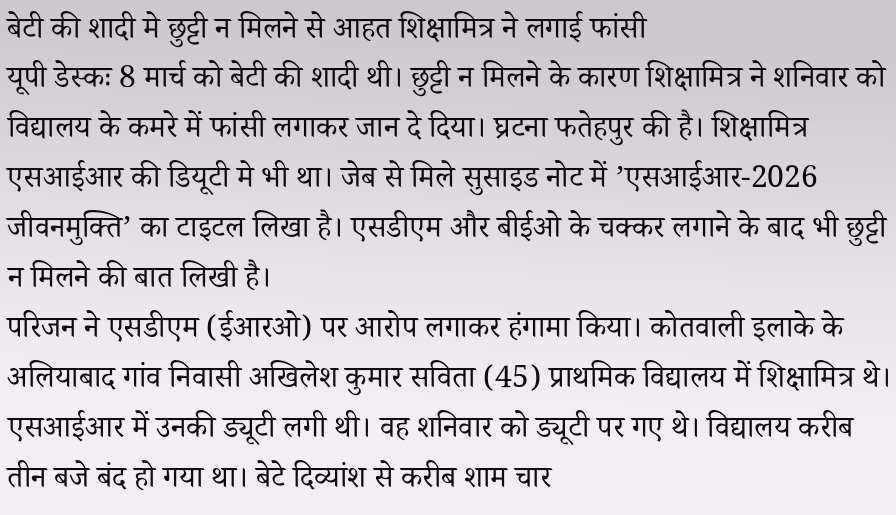बेटी की शादी मे छुट्टी न मिलने से आहत शिक्षामित्र ने लगाई फांसी
यूपी डेस्कः 8 मार्च को बेटी की शादी थी। छुट्टी न मिलने के कारण शिक्षामित्र ने शनिवार को विद्यालय के कमरे में फांसी लगाकर जान दे दिया। घ्रटना फतेहपुर की है। शिक्षामित्र एसआईआर की डियूटी मे भी था। जेब से मिले सुसाइड नोट में ’एसआईआर-2026 जीवनमुक्ति’ का टाइटल लिखा है। एसडीएम और बीईओ के चक्कर लगाने के बाद भी छुट्टी न मिलने की बात लिखी है।
परिजन ने एसडीएम (ईआरओ) पर आरोप लगाकर हंगामा किया। कोतवाली इलाके के अलियाबाद गांव निवासी अखिलेश कुमार सविता (45) प्राथमिक विद्यालय में शिक्षामित्र थे। एसआईआर में उनकी ड्यूटी लगी थी। वह शनिवार को ड्यूटी पर गए थे। विद्यालय करीब तीन बजे बंद हो गया था। बेटे दिव्यांश से करीब शाम चार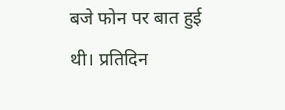बजे फोन पर बात हुई थी। प्रतिदिन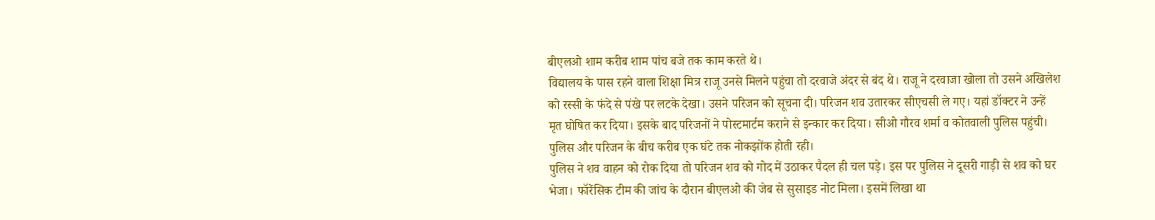बीएलओ शाम करीब शाम पांच बजे तक काम करते थे।
विद्यालय के पास रहने वाला शिक्षा मित्र राजू उनसे मिलने पहुंचा तो दरवाजे अंदर से बंद थे। राजू ने दरवाजा खोला तो उसने अखिलेश को रस्सी के फंदे से पंखे पर लटके देखा। उसने परिजन को सूचना दी। परिजन शव उतारकर सीएचसी ले गए। यहां डॉक्टर ने उन्हें मृत घोषित कर दिया। इसके बाद परिजनों ने पोस्टमार्टम कराने से इन्कार कर दिया। सीओ गौरव शर्मा व कोतवाली पुलिस पहुंची। पुलिस और परिजन के बीच करीब एक घंटे तक नोकझोंक होती रही।
पुलिस ने शव वाहन को रोक दिया तो परिजन शव को गोद में उठाकर पैदल ही चल पड़े। इस पर पुलिस ने दूसरी गाड़ी से शव को घर भेजा। फॉरेंसिक टीम की जांच के दौरान बीएलओ की जेब से सुसाइड नोट मिला। इसमें लिखा था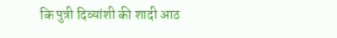कि पुत्री दिव्यांशी की शादी आठ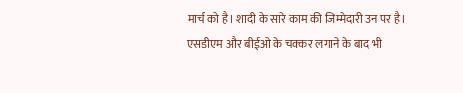मार्च को है। शादी के सारे काम की जिम्मेदारी उन पर है। एसडीएम और बीईओ के चक्कर लगाने के बाद भी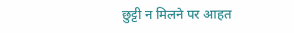छुट्टी न मिलने पर आहत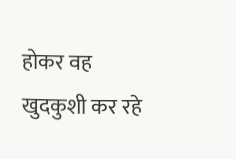होकर वह खुदकुशी कर रहे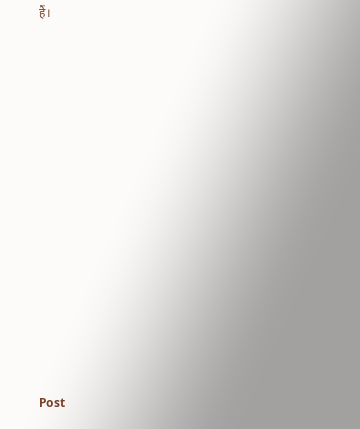हैं।















Post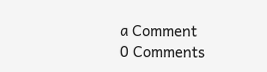a Comment
0 Comments